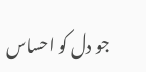جو دل کو احساس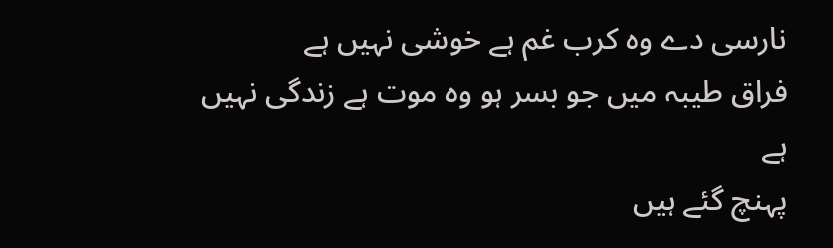نارسی دے وہ کرب غم ہے خوشی نہیں ہے
فراق طیبہ میں جو بسر ہو وہ موت ہے زندگی نہیں ہے
پہنچ گئے ہیں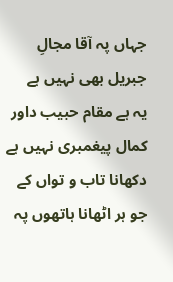جہاں پہ آقا مجالِ جبریل بھی نہیں ہے
یہ ہے مقام حبیب داور کمال پیغمبری نہیں ہے
دکھانا تاب و تواں کے جو ہر اٹھانا ہاتھوں پہ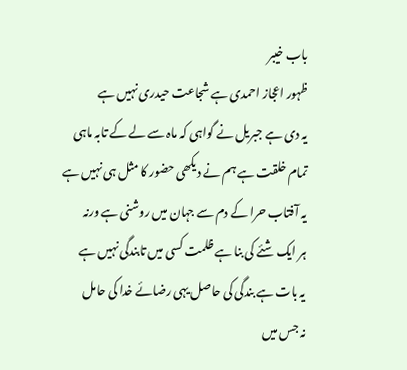باب خیبر
ظہور اعجاز احمدی ہے شجاعت حیدری نہیں ہے
یہ دی ہے جبریل نے گواہی کہ ماہ سے لے کے تابہ ماہی
تمام خلقت ہے ہم نے دیکھی حضور کا مثل ہی نہیں ہے
یہ آفتاب حرا کے دم سے جہان میں روشنی ہے ورنہ
ہر ایک شئے کی بنا ہے ظلمت کسی میں تابندگی نہیں ہے
یہ بات ہے بندگی کی حاصل یہی رضائے خدا کی حامل
نہ جس میں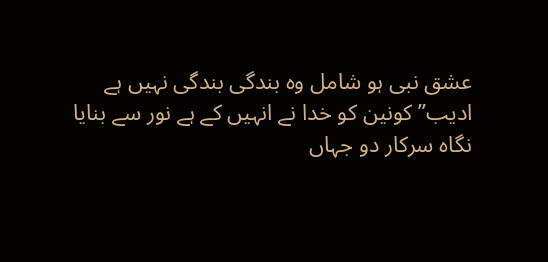عشق نبی ہو شامل وہ بندگی بندگی نہیں ہے
ادیب” کونین کو خدا نے انہیں کے ہے نور سے بنایا
نگاہ سرکار دو جہاں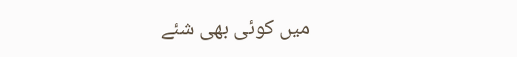میں کوئی بھی شئے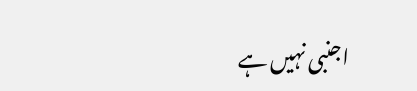اجنبی نہیں ہے